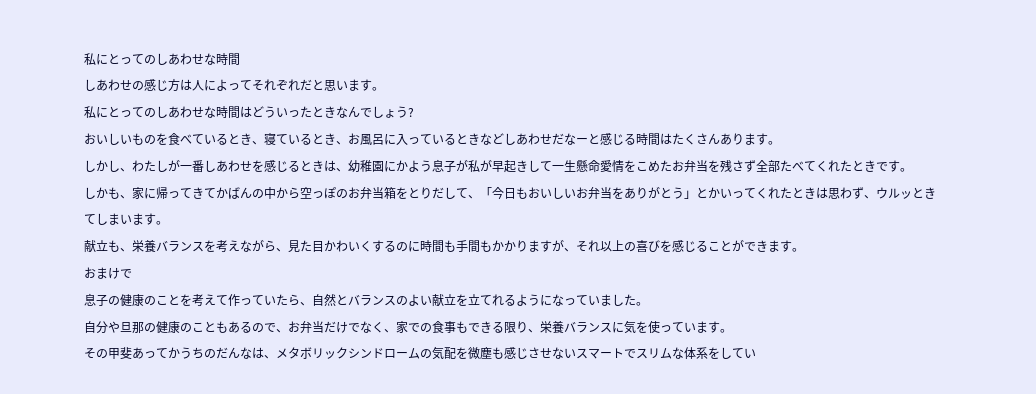私にとってのしあわせな時間
しあわせの感じ方は人によってそれぞれだと思います。
私にとってのしあわせな時間はどういったときなんでしょう?
おいしいものを食べているとき、寝ているとき、お風呂に入っているときなどしあわせだなーと感じる時間はたくさんあります。
しかし、わたしが一番しあわせを感じるときは、幼稚園にかよう息子が私が早起きして一生懸命愛情をこめたお弁当を残さず全部たべてくれたときです。
しかも、家に帰ってきてかばんの中から空っぽのお弁当箱をとりだして、「今日もおいしいお弁当をありがとう」とかいってくれたときは思わず、ウルッときてしまいます。
献立も、栄養バランスを考えながら、見た目かわいくするのに時間も手間もかかりますが、それ以上の喜びを感じることができます。
おまけで
息子の健康のことを考えて作っていたら、自然とバランスのよい献立を立てれるようになっていました。
自分や旦那の健康のこともあるので、お弁当だけでなく、家での食事もできる限り、栄養バランスに気を使っています。
その甲斐あってかうちのだんなは、メタボリックシンドロームの気配を微塵も感じさせないスマートでスリムな体系をしてい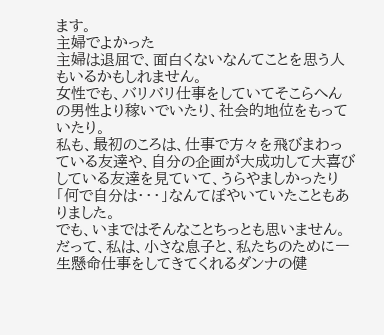ます。
主婦でよかった
主婦は退屈で、面白くないなんてことを思う人もいるかもしれません。
女性でも、バリバリ仕事をしていてそこらへんの男性より稼いでいたり、社会的地位をもっていたり。
私も、最初のころは、仕事で方々を飛びまわっている友達や、自分の企画が大成功して大喜びしている友達を見ていて、うらやましかったり「何で自分は・・・」なんてぼやいていたこともありました。
でも、いまではそんなことちっとも思いません。
だって、私は、小さな息子と、私たちのために一生懸命仕事をしてきてくれるダンナの健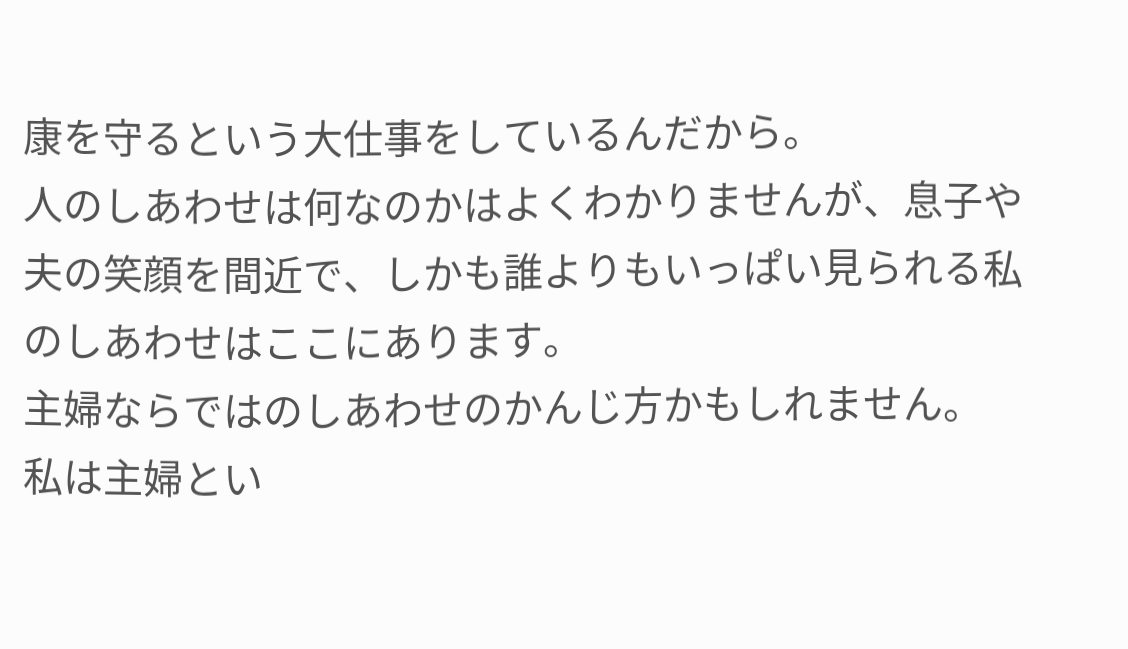康を守るという大仕事をしているんだから。
人のしあわせは何なのかはよくわかりませんが、息子や夫の笑顔を間近で、しかも誰よりもいっぱい見られる私のしあわせはここにあります。
主婦ならではのしあわせのかんじ方かもしれません。
私は主婦とい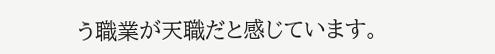う職業が天職だと感じています。